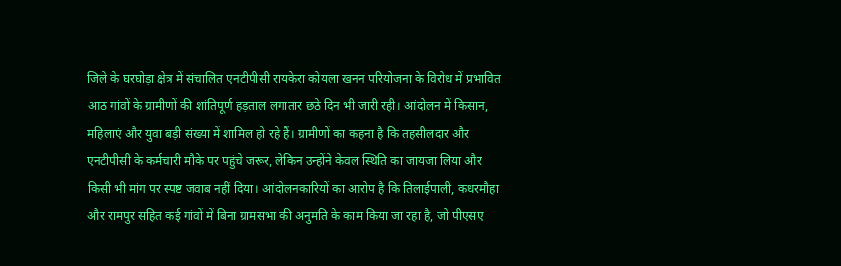जिले के घरघोड़ा क्षेत्र में संचालित एनटीपीसी रायकेरा कोयला खनन परियोजना के विरोध में प्रभावित आठ गांवों के ग्रामीणों की शांतिपूर्ण हड़ताल लगातार छठे दिन भी जारी रही। आंदोलन में किसान, महिलाएं और युवा बड़ी संख्या में शामिल हो रहे हैं। ग्रामीणों का कहना है कि तहसीलदार और एनटीपीसी के कर्मचारी मौके पर पहुंचे जरूर, लेकिन उन्होंने केवल स्थिति का जायजा लिया और किसी भी मांग पर स्पष्ट जवाब नहीं दिया। आंदोलनकारियों का आरोप है कि तिलाईपाली, कधरमौहा और रामपुर सहित कई गांवों में बिना ग्रामसभा की अनुमति के काम किया जा रहा है, जो पीएसए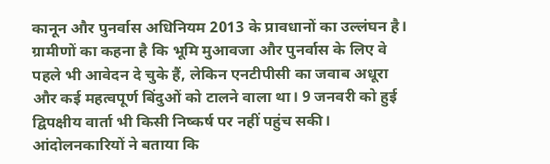कानून और पुनर्वास अधिनियम 2013 के प्रावधानों का उल्लंघन है। ग्रामीणों का कहना है कि भूमि मुआवजा और पुनर्वास के लिए वे पहले भी आवेदन दे चुके हैं, लेकिन एनटीपीसी का जवाब अधूरा और कई महत्वपूर्ण बिंदुओं को टालने वाला था। 9 जनवरी को हुई द्विपक्षीय वार्ता भी किसी निष्कर्ष पर नहीं पहुंच सकी। आंदोलनकारियों ने बताया कि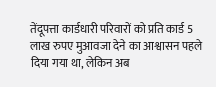तेंदूपत्ता कार्डधारी परिवारों को प्रति कार्ड 5 लाख रुपए मुआवजा देने का आश्वासन पहले दिया गया था, लेकिन अब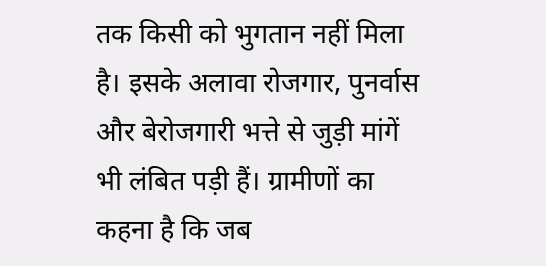तक किसी को भुगतान नहीं मिला है। इसके अलावा रोजगार, पुनर्वास और बेरोजगारी भत्ते से जुड़ी मांगें भी लंबित पड़ी हैं। ग्रामीणों का कहना है कि जब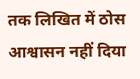तक लिखित में ठोस आश्वासन नहीं दिया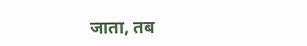जाता, तब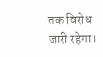तक विरोध जारी रहेगा।